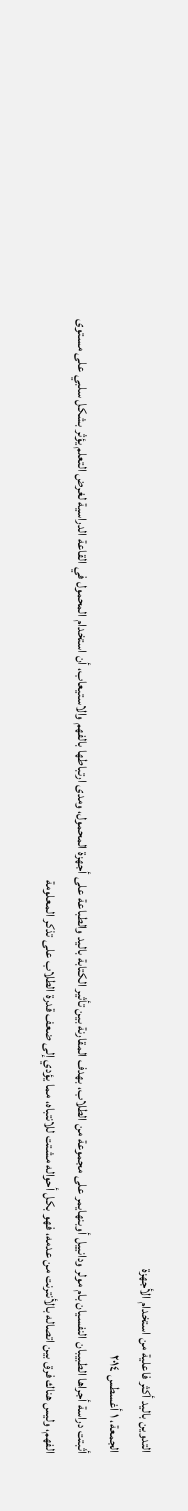التدوين باليد أكثر فاعلية من استخدام الأجهزة
الجمعة، ١ أغسطس ٢٠١٤
أثبتت دراسة أجراها الطبيبان النفسيان بام مولر ودانييل أوبنهايمر على مجموعة من الطلاب، بهدف المقارنة بين تأثير الكتابة باليد والطباعة على أجهزة المحمول، ومدى ارتباطها بالفهم والاستيعاب، أن استخدام المحمول في القاعة الدراسية لغرض التعلم يؤثر بشكل سلبي على مستوى الفهم، وليس هناك فرق بين اتصاله بالأنترنت من عدمه، فهو بكل أحواله مشتت للانتباه، مما يؤدي إلى ضعف قدرة الطلاب على تذكر المعلومة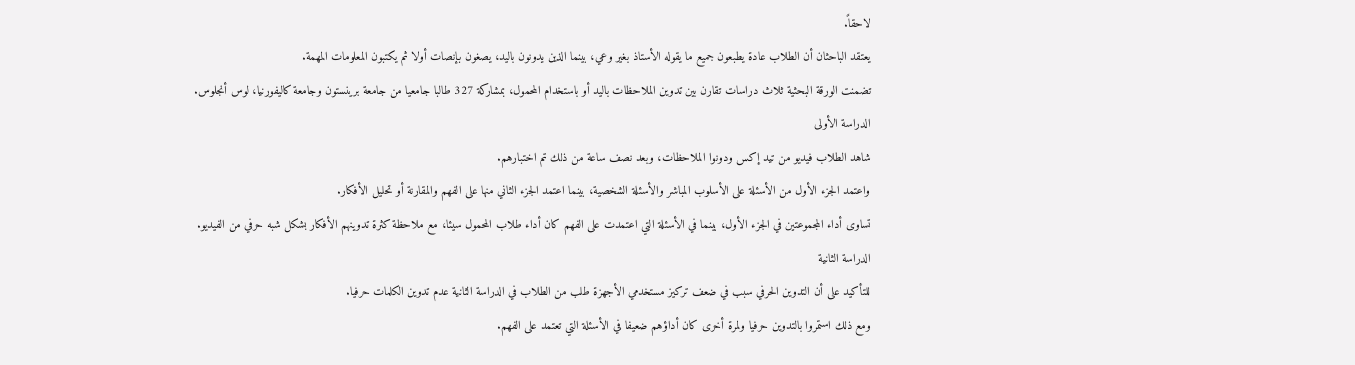لاحقاً.
يعتقد الباحثان أن الطلاب عادة يطبعون جميع ما يقوله الأستاذ بغير وعي، بينما الذين يدونون باليد، يصغون بإنصات أولا ثم يكتبون المعلومات المهمة.
تضمنت الورقة البحثية ثلاث دراسات تقارن بين تدوين الملاحظات باليد أو باستخدام المحمول، بمشاركة 327 طالبا جامعيا من جامعة برينستون وجامعة كاليفورنيا، لوس أنجلوس.
الدراسة الأولى
شاهد الطلاب فيديو من تيد إكس ودونوا الملاحظات، وبعد نصف ساعة من ذلك تم اختبارهم.
واعتمد الجزء الأول من الأسئلة على الأسلوب المباشر والأسئلة الشخصية، بينما اعتمد الجزء الثاني منها على الفهم والمقارنة أو تحليل الأفكار.
تساوى أداء المجموعتين في الجزء الأول، بينما في الأسئلة التي اعتمدت على الفهم كان أداء طلاب المحمول سيئا، مع ملاحظة كثرة تدوينهم الأفكار بشكل شبه حرفي من الفيديو.
الدراسة الثانية
للتأكيد على أن التدوين الحرفي سبب في ضعف تركيز مستخدمي الأجهزة طلب من الطلاب في الدراسة الثانية عدم تدوين الكلمات حرفيا.
ومع ذلك استمروا بالتدوين حرفيا ولمرة أخرى كان أداؤهم ضعيفا في الأسئلة التي تعتمد على الفهم.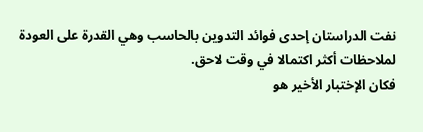نفت الدراستان إحدى فوائد التدوين بالحاسب وهي القدرة على العودة لملاحظات أكثر اكتمالا في وقت لاحق.
فكان الإختبار الأخير هو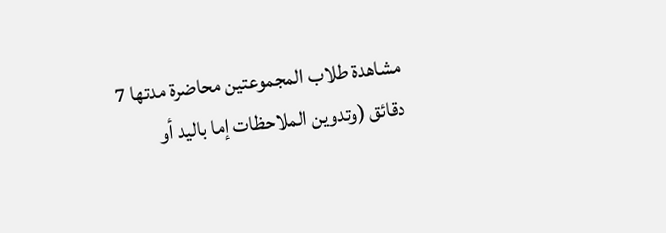مشاهدة طلاب المجموعتين محاضرة مدتها 7 دقائق (وتدوين الملاحظات إما باليد أو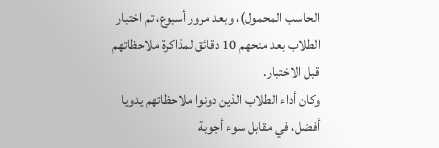الحاسب المحمول)، وبعد مرور أسبوع، تم اختبار الطلاب بعد منحهم 10 دقائق لمذاكرة ملاحظاتهم قبل الاختبار.
وكان أداء الطلاب الذين دونوا ملاحظاتهم يدويا أفضل، في مقابل سوء أجوبة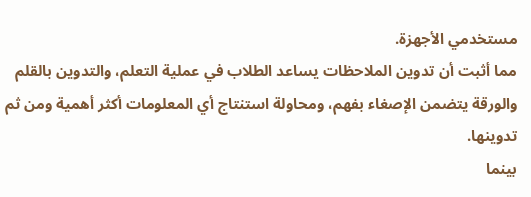مستخدمي الأجهزة.
مما أثبت أن تدوين الملاحظات يساعد الطلاب في عملية التعلم، والتدوين بالقلم والورقة يتضمن الإصغاء بفهم، ومحاولة استنتاج أي المعلومات أكثر أهمية ومن ثم تدوينها.
بينما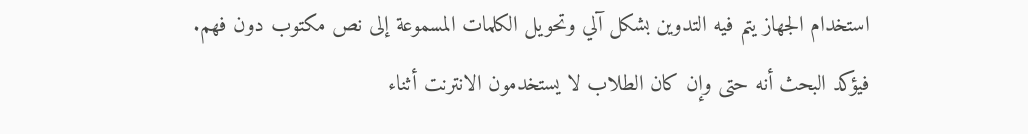استخدام الجهاز يتم فيه التدوين بشكل آلي وتحويل الكلمات المسموعة إلى نص مكتوب دون فهم.
فيؤكد البحث أنه حتى وإن كان الطلاب لا يستخدمون الانترنت أثناء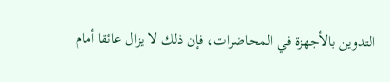التدوين بالأجهزة في المحاضرات، فإن ذلك لا يزال عائقا أمام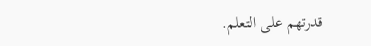قدرتهم على التعلم.